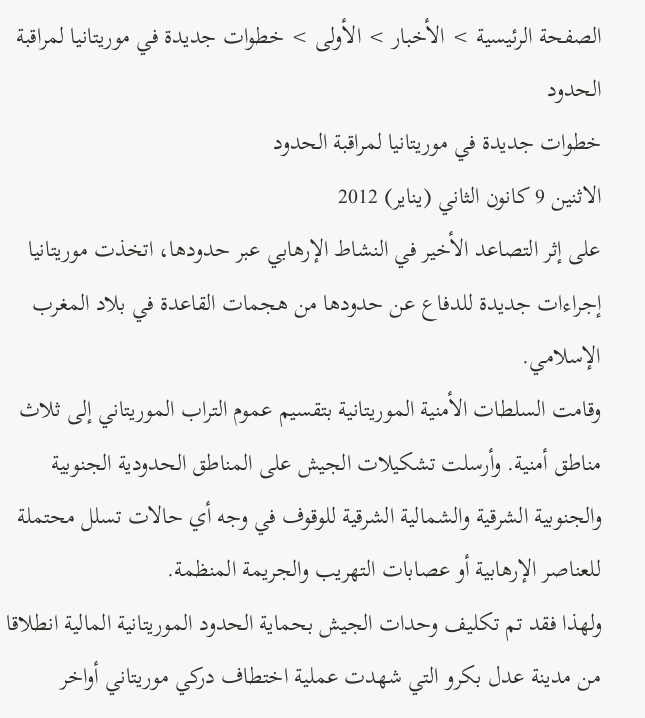الصفحة الرئيسية > الأخبار > الأولى > خطوات جديدة في موريتانيا لمراقبة الحدود
خطوات جديدة في موريتانيا لمراقبة الحدود
الاثنين 9 كانون الثاني (يناير) 2012
على إثر التصاعد الأخير في النشاط الإرهابي عبر حدودها، اتخذت موريتانيا إجراءات جديدة للدفاع عن حدودها من هجمات القاعدة في بلاد المغرب الإسلامي.
وقامت السلطات الأمنية الموريتانية بتقسيم عموم التراب الموريتاني إلى ثلاث مناطق أمنية. وأرسلت تشكيلات الجيش على المناطق الحدودية الجنوبية والجنوبية الشرقية والشمالية الشرقية للوقوف في وجه أي حالات تسلل محتملة للعناصر الإرهابية أو عصابات التهريب والجريمة المنظمة.
ولهذا فقد تم تكليف وحدات الجيش بحماية الحدود الموريتانية المالية انطلاقا من مدينة عدل بكرو التي شهدت عملية اختطاف دركي موريتاني أواخر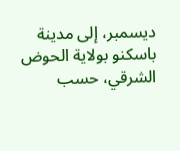ديسمبر، إلى مدينة باسكنو بولاية الحوض الشرقي، حسب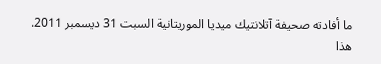ما أفادته صحيفة آتلانتيك ميديا الموريتانية السبت 31 ديسمبر 2011.
هذا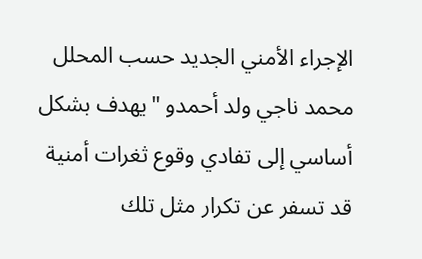الإجراء الأمني الجديد حسب المحلل محمد ناجي ولد أحمدو "يهدف بشكل أساسي إلى تفادي وقوع ثغرات أمنية قد تسفر عن تكرار مثل تلك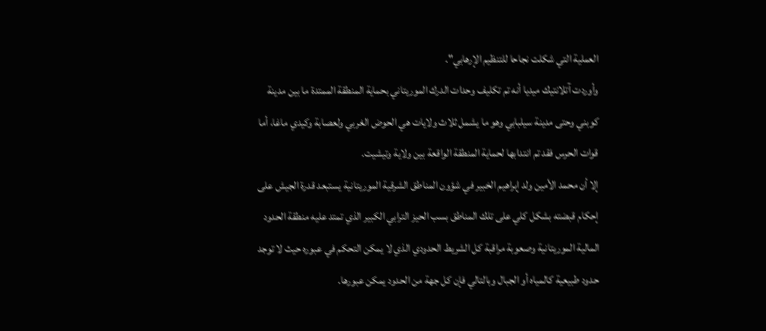العملية التي شكلت نجاحا للتنظيم الإرهابي".
وأوردت آتلانتيك ميديا أنه تم تكليف وحدات الدرك الموريتاني بحماية المنطقة الممتدة ما بين مدينة كوبني وحتى مدينة سيلبابي وهو ما يشمل ثلاث ولايات هي الحوض الغربي ولعصابة وكيدي ماغا، أما قوات الحرس فقد تم انتدابها لحماية المنطقة الواقعة بين ولاية وتيشيت.
إلا أن محمد الأمين ولد إبراهيم الخبير في شؤون المناطق الشرقية الموريتانية يستبعد قدرة الجيش على إحكام قبضته بشكل كلي على تلك المناطق بسب الحيز الترابي الكبير الذي تمتد عليه منطقة الحدود المالية الموريتانية وصعوبة مراقبة كل الشريط الحدودي الذي لا يمكن التحكم في عبوره حيث لا توجد حدود طبيعية كالمياه أو الجبال وبالتالي فإن كل جهة من الحدود يمكن عبورها.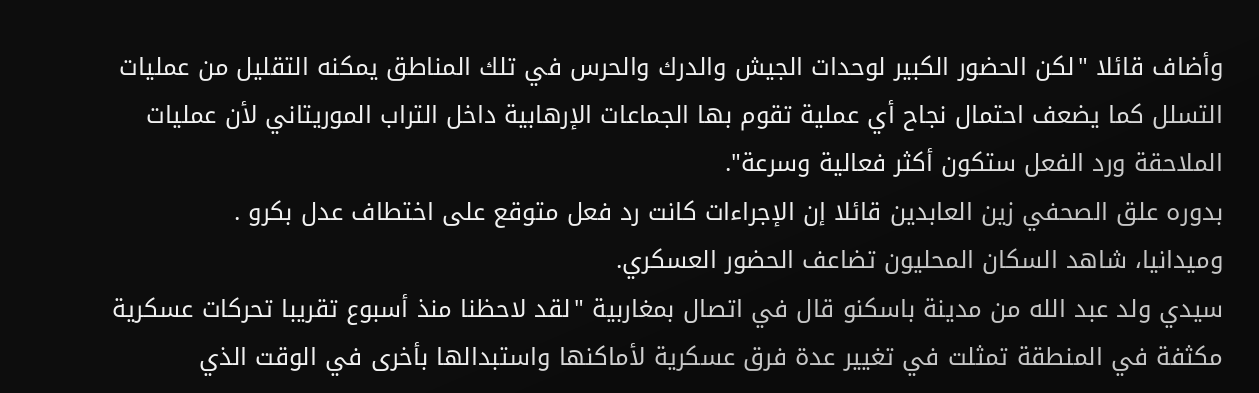وأضاف قائلا "لكن الحضور الكبير لوحدات الجيش والدرك والحرس في تلك المناطق يمكنه التقليل من عمليات التسلل كما يضعف احتمال نجاح أي عملية تقوم بها الجماعات الإرهابية داخل التراب الموريتاني لأن عمليات الملاحقة ورد الفعل ستكون أكثر فعالية وسرعة".
بدوره علق الصحفي زين العابدين قائلا إن الإجراءات كانت رد فعل متوقع على اختطاف عدل بكرو .
وميدانيا، شاهد السكان المحليون تضاعف الحضور العسكري.
سيدي ولد عبد الله من مدينة باسكنو قال في اتصال بمغاربية "لقد لاحظنا منذ أسبوع تقريبا تحركات عسكرية مكثفة في المنطقة تمثلت في تغيير عدة فرق عسكرية لأماكنها واستبدالها بأخرى في الوقت الذي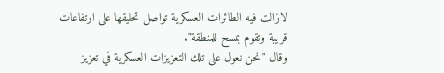لازالت فيه الطائرات العسكرية تواصل تحليقها على ارتفاعات قريبة وتقوم بمسح للمنطقة".
وقال "نحن نعول على تلك التعزيزات العسكرية في تعزيز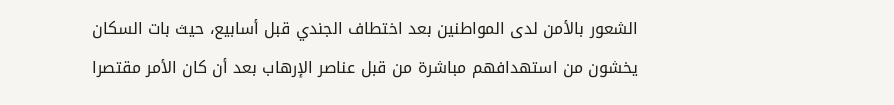الشعور بالأمن لدى المواطنين بعد اختطاف الجندي قبل أسابيع، حيث بات السكان يخشون من استهدافهم مباشرة من قبل عناصر الإرهاب بعد أن كان الأمر مقتصرا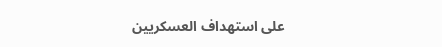على استهداف العسكريين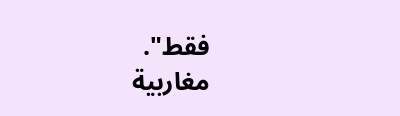فقط".
مغاربية